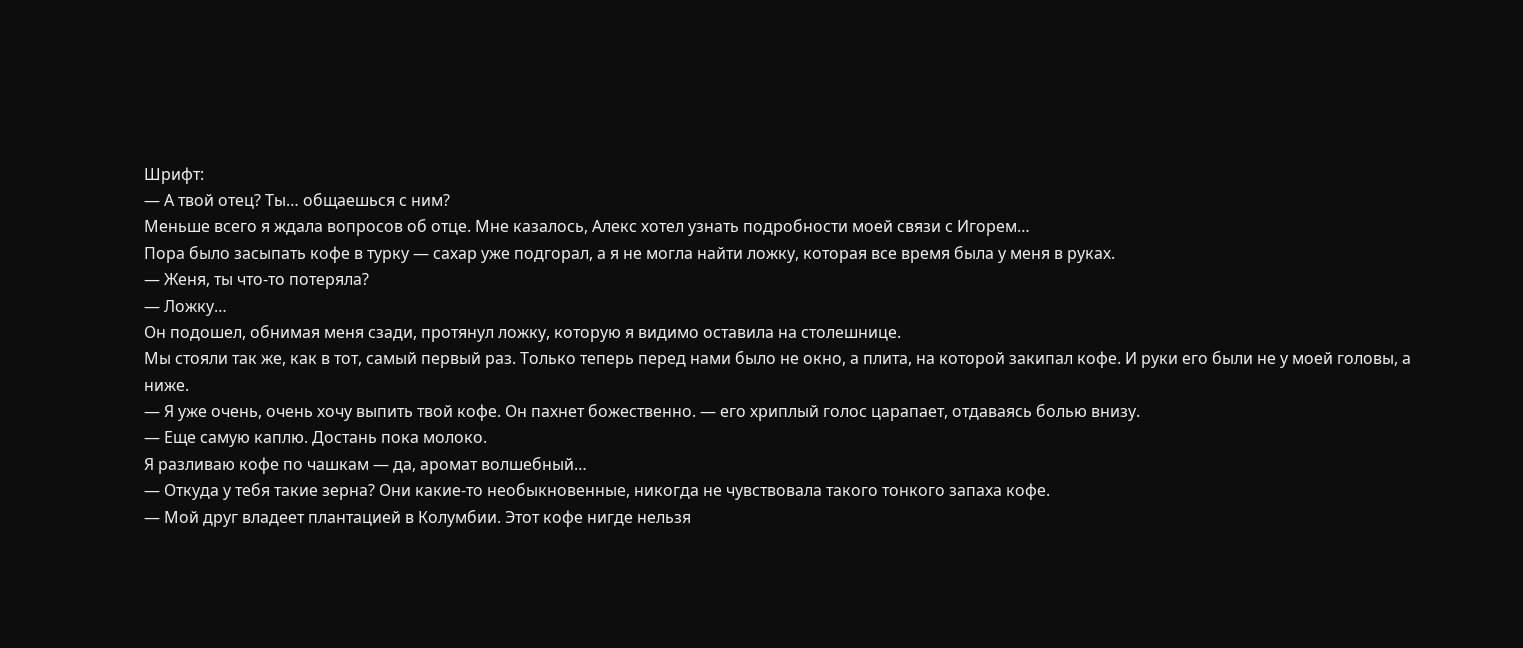Шрифт:
— А твой отец? Ты… общаешься с ним?
Меньше всего я ждала вопросов об отце. Мне казалось, Алекс хотел узнать подробности моей связи с Игорем…
Пора было засыпать кофе в турку — сахар уже подгорал, а я не могла найти ложку, которая все время была у меня в руках.
— Женя, ты что-то потеряла?
— Ложку…
Он подошел, обнимая меня сзади, протянул ложку, которую я видимо оставила на столешнице.
Мы стояли так же, как в тот, самый первый раз. Только теперь перед нами было не окно, а плита, на которой закипал кофе. И руки его были не у моей головы, а ниже.
— Я уже очень, очень хочу выпить твой кофе. Он пахнет божественно. — его хриплый голос царапает, отдаваясь болью внизу.
— Еще самую каплю. Достань пока молоко.
Я разливаю кофе по чашкам — да, аромат волшебный…
— Откуда у тебя такие зерна? Они какие-то необыкновенные, никогда не чувствовала такого тонкого запаха кофе.
— Мой друг владеет плантацией в Колумбии. Этот кофе нигде нельзя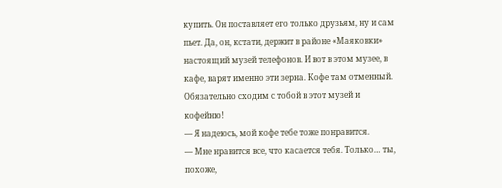купить. Он поставляет его только друзьям, ну и сам пьет. Да, он, кстати, держит в районе «Маяковки» настоящий музей телефонов. И вот в этом музее, в кафе, варят именно эти зерна. Кофе там отменный. Обязательно сходим с тобой в этот музей и кофейню!
— Я надеюсь, мой кофе тебе тоже понравится.
— Мне нравится все, что касается тебя. Только… ты, похоже,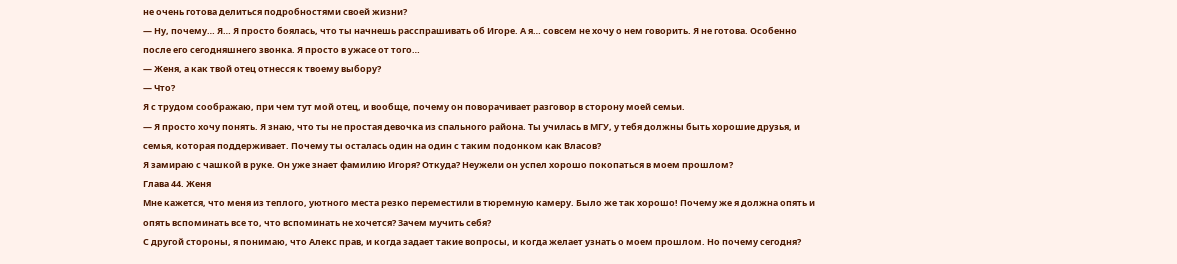не очень готова делиться подробностями своей жизни?
— Ну, почему… Я… Я просто боялась, что ты начнешь расспрашивать об Игоре. А я… совсем не хочу о нем говорить. Я не готова. Особенно после его сегодняшнего звонка. Я просто в ужасе от того…
— Женя, а как твой отец отнесся к твоему выбору?
— Что?
Я с трудом соображаю, при чем тут мой отец, и вообще, почему он поворачивает разговор в сторону моей семьи.
— Я просто хочу понять. Я знаю, что ты не простая девочка из спального района. Ты училась в МГУ, у тебя должны быть хорошие друзья, и семья, которая поддерживает. Почему ты осталась один на один с таким подонком как Власов?
Я замираю с чашкой в руке. Он уже знает фамилию Игоря? Откуда? Неужели он успел хорошо покопаться в моем прошлом?
Глава 44. Женя
Мне кажется, что меня из теплого, уютного места резко переместили в тюремную камеру. Было же так хорошо! Почему же я должна опять и опять вспоминать все то, что вспоминать не хочется? Зачем мучить себя?
С другой стороны, я понимаю, что Алекс прав, и когда задает такие вопросы, и когда желает узнать о моем прошлом. Но почему сегодня?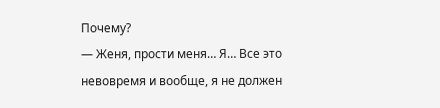Почему?
— Женя, прости меня… Я… Все это невовремя и вообще, я не должен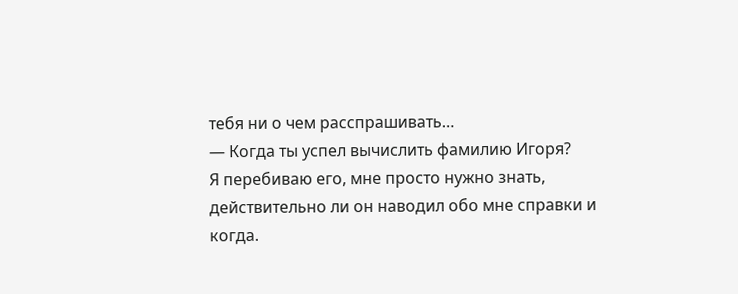тебя ни о чем расспрашивать…
— Когда ты успел вычислить фамилию Игоря?
Я перебиваю его, мне просто нужно знать, действительно ли он наводил обо мне справки и когда.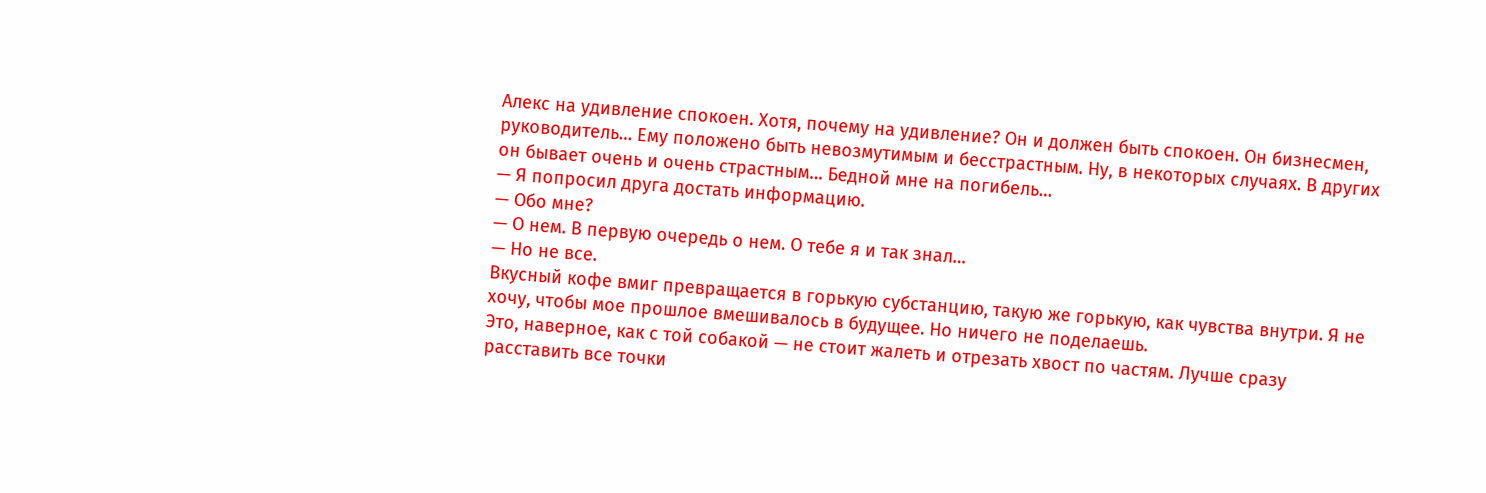Алекс на удивление спокоен. Хотя, почему на удивление? Он и должен быть спокоен. Он бизнесмен, руководитель… Ему положено быть невозмутимым и бесстрастным. Ну, в некоторых случаях. В других он бывает очень и очень страстным… Бедной мне на погибель…
— Я попросил друга достать информацию.
— Обо мне?
— О нем. В первую очередь о нем. О тебе я и так знал…
— Но не все.
Вкусный кофе вмиг превращается в горькую субстанцию, такую же горькую, как чувства внутри. Я не хочу, чтобы мое прошлое вмешивалось в будущее. Но ничего не поделаешь.
Это, наверное, как с той собакой — не стоит жалеть и отрезать хвост по частям. Лучше сразу расставить все точки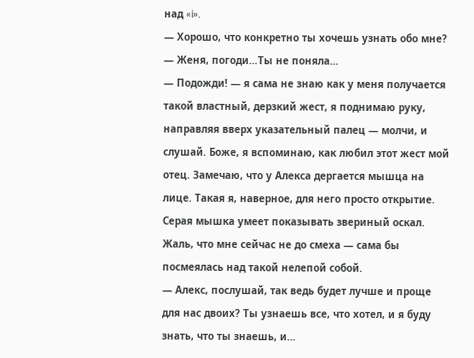над «i».
— Хорошо, что конкретно ты хочешь узнать обо мне?
— Женя, погоди…Ты не поняла…
— Подожди! — я сама не знаю как у меня получается такой властный, дерзкий жест, я поднимаю руку, направляя вверх указательный палец — молчи, и слушай. Боже, я вспоминаю, как любил этот жест мой отец. Замечаю, что у Алекса дергается мышца на лице. Такая я, наверное, для него просто открытие. Серая мышка умеет показывать звериный оскал. Жаль, что мне сейчас не до смеха — сама бы посмеялась над такой нелепой собой.
— Алекс, послушай, так ведь будет лучше и проще для нас двоих? Ты узнаешь все, что хотел, и я буду знать, что ты знаешь, и…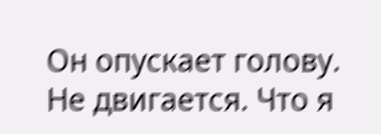Он опускает голову. Не двигается. Что я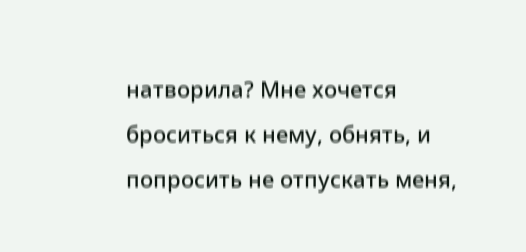натворила? Мне хочется броситься к нему, обнять, и попросить не отпускать меня,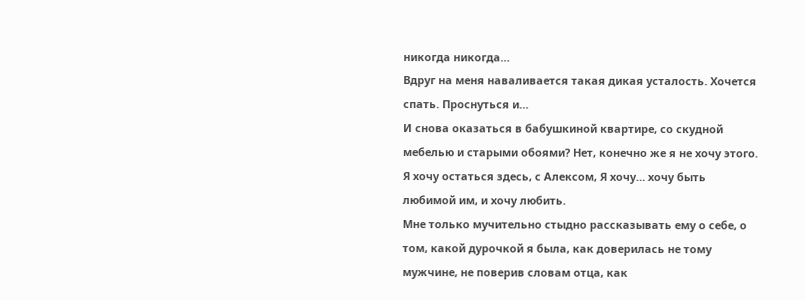никогда никогда…
Вдруг на меня наваливается такая дикая усталость. Хочется спать. Проснуться и…
И снова оказаться в бабушкиной квартире, со скудной мебелью и старыми обоями? Нет, конечно же я не хочу этого. Я хочу остаться здесь, с Алексом, Я хочу… хочу быть любимой им, и хочу любить.
Мне только мучительно стыдно рассказывать ему о себе, о том, какой дурочкой я была, как доверилась не тому мужчине, не поверив словам отца, как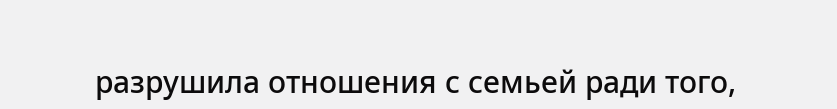разрушила отношения с семьей ради того,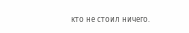кто не стоил ничего.